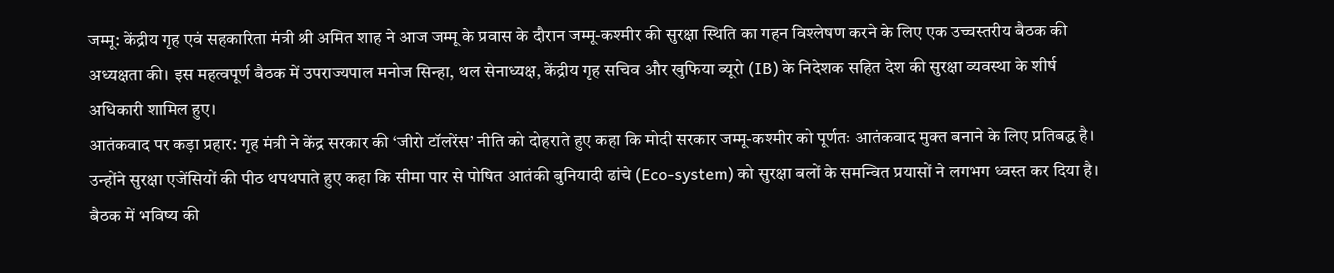जम्मू: केंद्रीय गृह एवं सहकारिता मंत्री श्री अमित शाह ने आज जम्मू के प्रवास के दौरान जम्मू-कश्मीर की सुरक्षा स्थिति का गहन विश्लेषण करने के लिए एक उच्चस्तरीय बैठक की अध्यक्षता की। इस महत्वपूर्ण बैठक में उपराज्यपाल मनोज सिन्हा, थल सेनाध्यक्ष, केंद्रीय गृह सचिव और खुफिया ब्यूरो (IB) के निदेशक सहित देश की सुरक्षा व्यवस्था के शीर्ष अधिकारी शामिल हुए।
आतंकवाद पर कड़ा प्रहार: गृह मंत्री ने केंद्र सरकार की ‘जीरो टॉलरेंस’ नीति को दोहराते हुए कहा कि मोदी सरकार जम्मू-कश्मीर को पूर्णतः आतंकवाद मुक्त बनाने के लिए प्रतिबद्ध है। उन्होंने सुरक्षा एजेंसियों की पीठ थपथपाते हुए कहा कि सीमा पार से पोषित आतंकी बुनियादी ढांचे (Eco-system) को सुरक्षा बलों के समन्वित प्रयासों ने लगभग ध्वस्त कर दिया है। बैठक में भविष्य की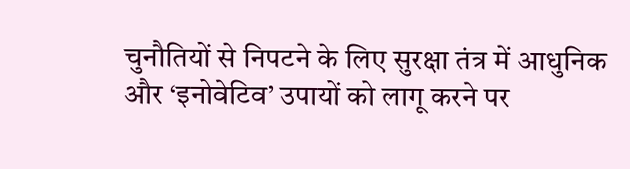चुनौतियों से निपटने के लिए सुरक्षा तंत्र में आधुनिक और ‘इनोवेटिव’ उपायों को लागू करने पर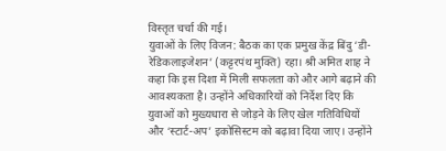विस्तृत चर्चा की गई।
युवाओं के लिए विजन: बैठक का एक प्रमुख केंद्र बिंदु ‘डी-रेडिकलाइजेशन’ (कट्टरपंथ मुक्ति) रहा। श्री अमित शाह ने कहा कि इस दिशा में मिली सफलता को और आगे बढ़ाने की आवश्यकता है। उन्होंने अधिकारियों को निर्देश दिए कि युवाओं को मुख्यधारा से जोड़ने के लिए खेल गतिविधियों और ‘स्टार्ट-अप’ इकोसिस्टम को बढ़ावा दिया जाए। उन्होंने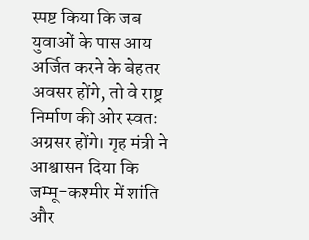स्पष्ट किया कि जब युवाओं के पास आय अर्जित करने के बेहतर अवसर होंगे, तो वे राष्ट्र निर्माण की ओर स्वतः अग्रसर होंगे। गृह मंत्री ने आश्वासन दिया कि जम्मू-कश्मीर में शांति और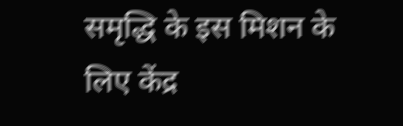समृद्धि के इस मिशन के लिए केंद्र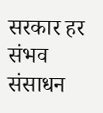सरकार हर संभव संसाधन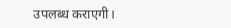उपलब्ध कराएगी।